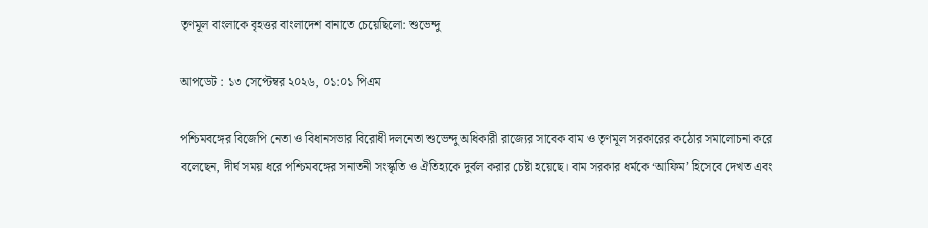তৃণমূল বাংলাকে বৃহত্তর বাংলাদেশ বানাতে চেয়েছিলো: শুভেন্দু

আপডেট : ১৩ সেপ্টেম্বর ২০২৬, ০১:০১ পিএম

পশ্চিমবঙ্গের বিজেপি নেতা ও বিধানসভার বিরোধী দলনেতা শুভেন্দু অধিকারী রাজ্যের সাবেক বাম ও তৃণমূল সরকারের কঠোর সমালোচনা করে বলেছেন, দীর্ঘ সময় ধরে পশ্চিমবঙ্গের সনাতনী সংস্কৃতি ও ঐতিহ্যকে দুর্বল করার চেষ্টা হয়েছে। বাম সরকার ধর্মকে ‘আফিম’ হিসেবে দেখত এবং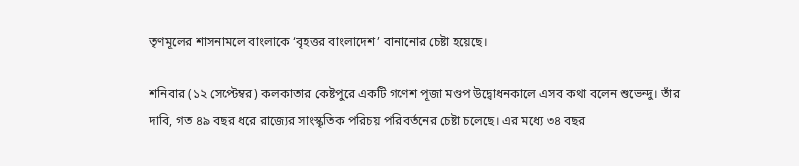তৃণমূলের শাসনামলে বাংলাকে ‘বৃহত্তর বাংলাদেশ’ বানানোর চেষ্টা হয়েছে।

শনিবার (১২ সেপ্টেম্বর) কলকাতার কেষ্টপুরে একটি গণেশ পূজা মণ্ডপ উদ্বোধনকালে এসব কথা বলেন শুভেন্দু। তাঁর দাবি, গত ৪৯ বছর ধরে রাজ্যের সাংস্কৃতিক পরিচয় পরিবর্তনের চেষ্টা চলেছে। এর মধ্যে ৩৪ বছর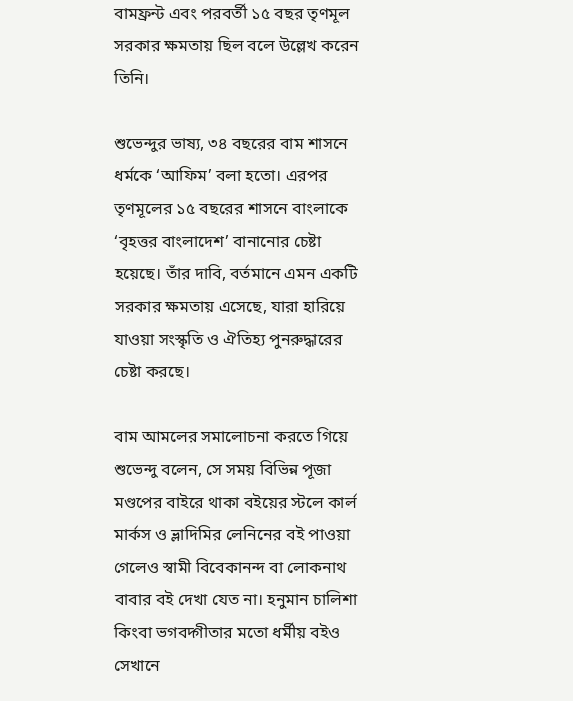বামফ্রন্ট এবং পরবর্তী ১৫ বছর তৃণমূল সরকার ক্ষমতায় ছিল বলে উল্লেখ করেন তিনি।

শুভেন্দুর ভাষ্য, ৩৪ বছরের বাম শাসনে ধর্মকে ‘আফিম’ বলা হতো। এরপর তৃণমূলের ১৫ বছরের শাসনে বাংলাকে ‘বৃহত্তর বাংলাদেশ’ বানানোর চেষ্টা হয়েছে। তাঁর দাবি, বর্তমানে এমন একটি সরকার ক্ষমতায় এসেছে, যারা হারিয়ে যাওয়া সংস্কৃতি ও ঐতিহ্য পুনরুদ্ধারের চেষ্টা করছে।

বাম আমলের সমালোচনা করতে গিয়ে শুভেন্দু বলেন, সে সময় বিভিন্ন পূজা মণ্ডপের বাইরে থাকা বইয়ের স্টলে কার্ল মার্কস ও ভ্লাদিমির লেনিনের বই পাওয়া গেলেও স্বামী বিবেকানন্দ বা লোকনাথ বাবার বই দেখা যেত না। হনুমান চালিশা কিংবা ভগবদ্গীতার মতো ধর্মীয় বইও সেখানে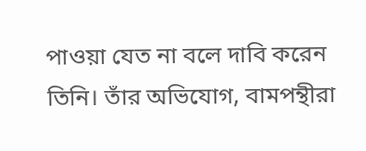পাওয়া যেত না বলে দাবি করেন তিনি। তাঁর অভিযোগ, বামপন্থীরা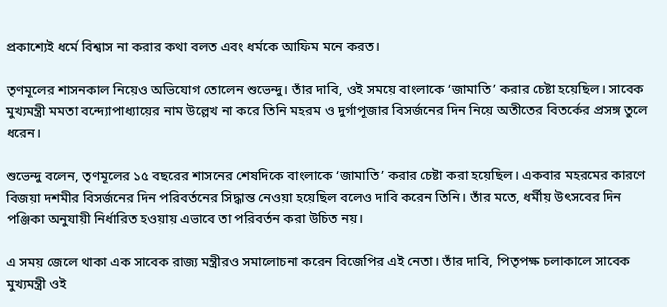প্রকাশ্যেই ধর্মে বিশ্বাস না করার কথা বলত এবং ধর্মকে আফিম মনে করত।

তৃণমূলের শাসনকাল নিয়েও অভিযোগ তোলেন শুভেন্দু। তাঁর দাবি, ওই সময়ে বাংলাকে ‘জামাতি’ করার চেষ্টা হয়েছিল। সাবেক মুখ্যমন্ত্রী মমতা বন্দ্যোপাধ্যায়ের নাম উল্লেখ না করে তিনি মহরম ও দুর্গাপূজার বিসর্জনের দিন নিয়ে অতীতের বিতর্কের প্রসঙ্গ তুলে ধরেন।

শুভেন্দু বলেন, তৃণমূলের ১৫ বছরের শাসনের শেষদিকে বাংলাকে ‘জামাতি’ করার চেষ্টা করা হয়েছিল। একবার মহরমের কারণে বিজয়া দশমীর বিসর্জনের দিন পরিবর্তনের সিদ্ধান্ত নেওয়া হয়েছিল বলেও দাবি করেন তিনি। তাঁর মতে, ধর্মীয় উৎসবের দিন পঞ্জিকা অনুযায়ী নির্ধারিত হওয়ায় এভাবে তা পরিবর্তন করা উচিত নয়।

এ সময় জেলে থাকা এক সাবেক রাজ্য মন্ত্রীরও সমালোচনা করেন বিজেপির এই নেতা। তাঁর দাবি, পিতৃপক্ষ চলাকালে সাবেক মুখ্যমন্ত্রী ওই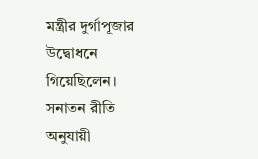মন্ত্রীর দুর্গাপূজার উদ্বোধনে গিয়েছিলেন। সনাতন রীতি অনুযায়ী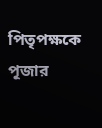পিতৃপক্ষকে পূজার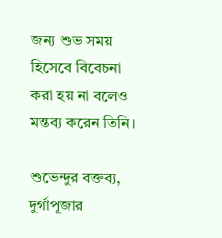জন্য শুভ সময় হিসেবে বিবেচনা করা হয় না বলেও মন্তব্য করেন তিনি।

শুভেন্দুর বক্তব্য, দুর্গাপূজার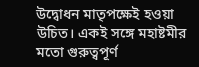উদ্বোধন মাতৃপক্ষেই হওয়া উচিত। একই সঙ্গে মহাষ্টমীর মতো গুরুত্বপূর্ণ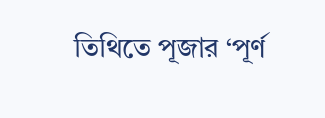তিথিতে পূজার ‘পূর্ণ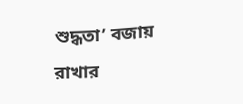শুদ্ধতা’ বজায় রাখার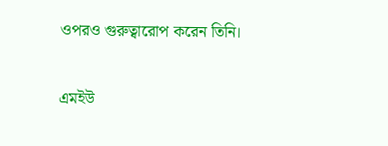ওপরও গুরুত্বারোপ করেন তিনি।

এমইউ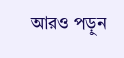আরও পড়ুন